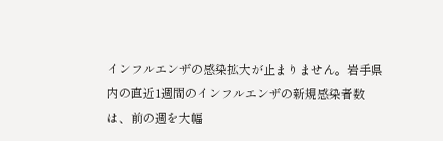インフルエンザの感染拡大が止まりません。岩手県内の直近1週間のインフルエンザの新規感染者数は、前の週を大幅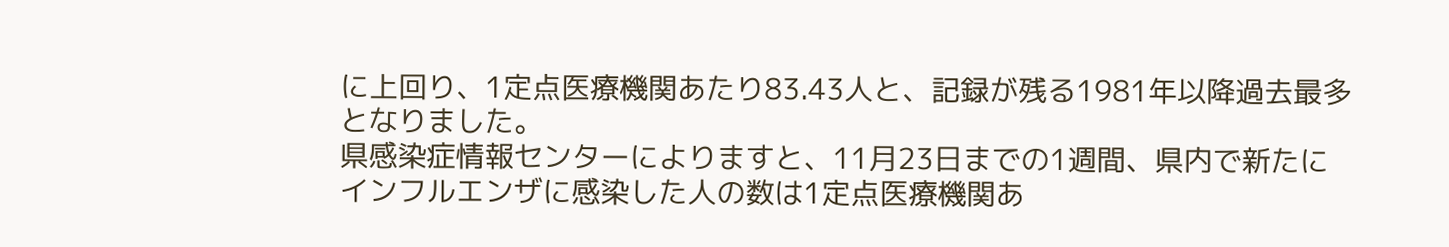に上回り、1定点医療機関あたり83.43人と、記録が残る1981年以降過去最多となりました。
県感染症情報センターによりますと、11月23日までの1週間、県内で新たにインフルエンザに感染した人の数は1定点医療機関あ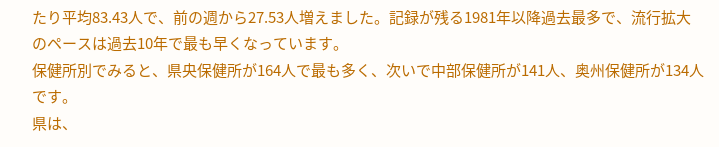たり平均83.43人で、前の週から27.53人増えました。記録が残る1981年以降過去最多で、流行拡大のペースは過去10年で最も早くなっています。
保健所別でみると、県央保健所が164人で最も多く、次いで中部保健所が141人、奥州保健所が134人です。
県は、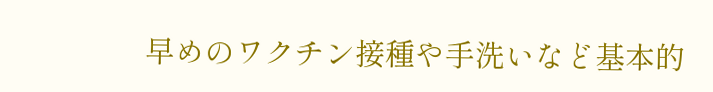早めのワクチン接種や手洗いなど基本的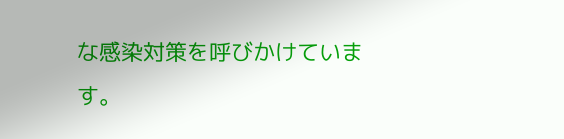な感染対策を呼びかけています。